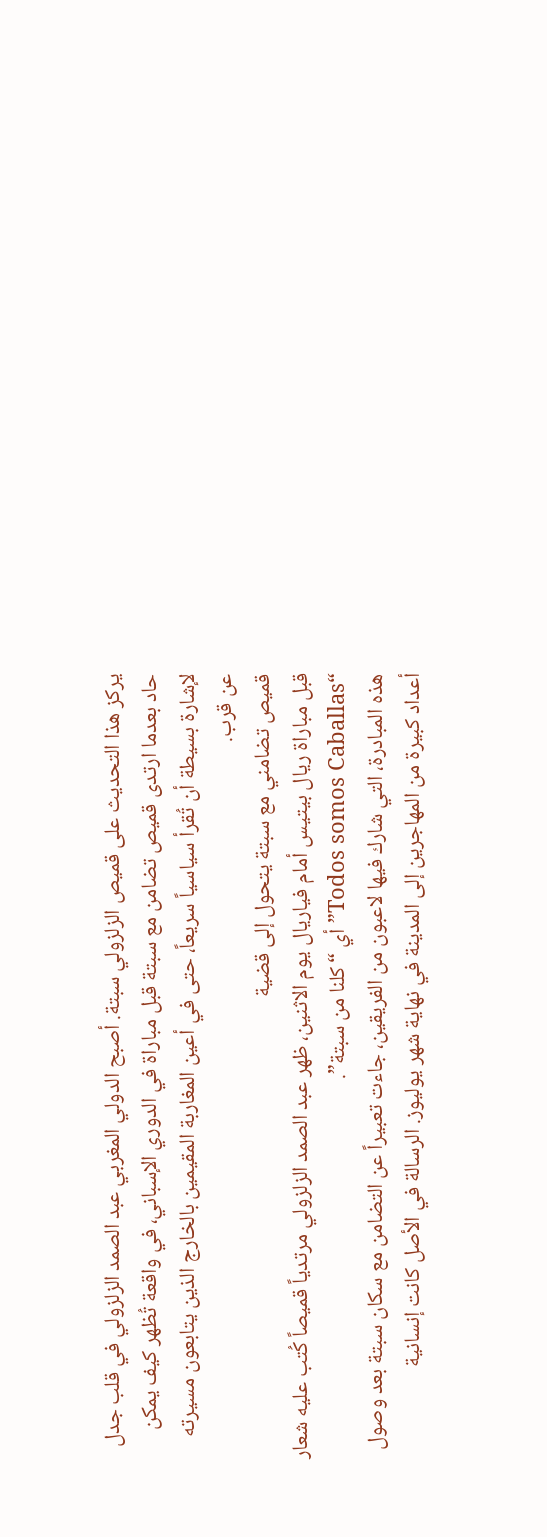يركز هذا التحديث على قميص الزلزولي سبتة. أصبح الدولي المغربي عبد الصمد الزلزولي في قلب جدل حاد بعدما ارتدى قميص تضامن مع سبتة قبل مباراة في الدوري الإسباني، في واقعة تُظهر كيف يمكن لإشارة بسيطة أن تُقرأ سياسياً سريعاً، حتى في أعين المغاربة المقيمين بالخارج الذين يتابعون مسيرته عن قرب.
قميص تضامني مع سبتة يتحول إلى قضية
قبل مباراة ريال بيتيس أمام فياريال يوم الاثنين، ظهر عبد الصمد الزلزولي مرتدياً قميصاً كُتب عليه شعار “Todos somos Caballas” أي “كلنا من سبتة”.
هذه المبادرة، التي شارك فيها لاعبون من الفريقين، جاءت تعبيراً عن التضامن مع سكان سبتة بعد وصول أعداد كبيرة من المهاجرين إلى المدينة في نهاية شهر يوليوز. الرسالة في الأصل كانت إنسانية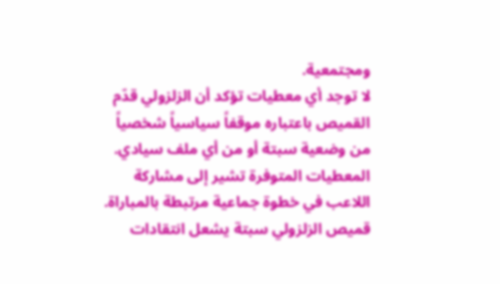ومجتمعية.
لا توجد أي معطيات تؤكد أن الزلزولي قدّم القميص باعتباره موقفاً سياسياً شخصياً من وضعية سبتة أو من أي ملف سيادي. المعطيات المتوفرة تشير إلى مشاركة اللاعب في خطوة جماعية مرتبطة بالمباراة.
قميص الزلزولي سبتة يشعل انتقادات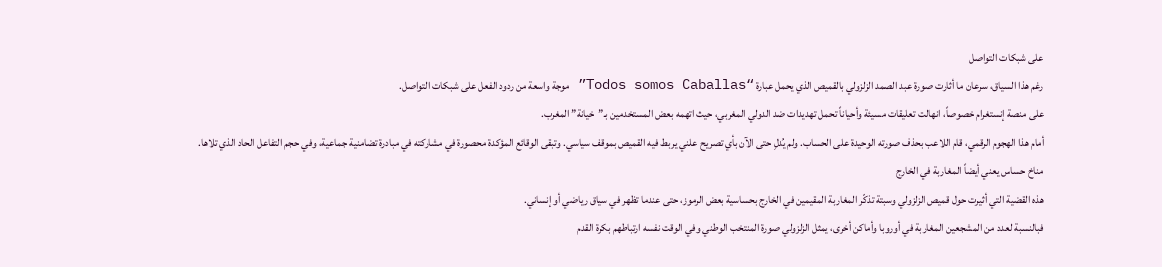على شبكات التواصل
رغم هذا السياق، سرعان ما أثارت صورة عبد الصمد الزلزولي بالقميص الذي يحمل عبارة “Todos somos Caballas” موجة واسعة من ردود الفعل على شبكات التواصل.
على منصة إنستغرام خصوصاً، انهالت تعليقات مسيئة وأحياناً تحمل تهديدات ضد الدولي المغربي، حيث اتهمه بعض المستخدمين بـ”خيانة” المغرب.
أمام هذا الهجوم الرقمي، قام اللاعب بحذف صورته الوحيدة على الحساب. ولم يُدلِ حتى الآن بأي تصريح علني يربط فيه القميص بموقف سياسي. وتبقى الوقائع المؤكدة محصورة في مشاركته في مبادرة تضامنية جماعية، وفي حجم التفاعل الحاد الذي تلاها.
مناخ حساس يعني أيضاً المغاربة في الخارج
هذه القضية التي أثيرت حول قميص الزلزولي وسبتة تذكّر المغاربة المقيمين في الخارج بحساسية بعض الرموز، حتى عندما تظهر في سياق رياضي أو إنساني.
فبالنسبة لعدد من المشجعين المغاربة في أوروبا وأماكن أخرى، يمثل الزلزولي صورة المنتخب الوطني وفي الوقت نفسه ارتباطهم بكرة القدم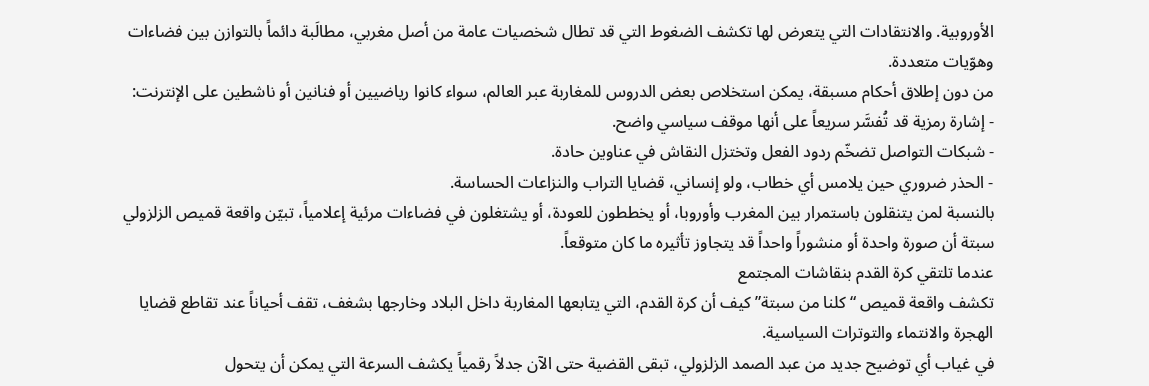الأوروبية. والانتقادات التي يتعرض لها تكشف الضغوط التي قد تطال شخصيات عامة من أصل مغربي، مطالَبة دائماً بالتوازن بين فضاءات وهوّيات متعددة.
من دون إطلاق أحكام مسبقة، يمكن استخلاص بعض الدروس للمغاربة عبر العالم، سواء كانوا رياضيين أو فنانين أو ناشطين على الإنترنت:
- إشارة رمزية قد تُفسَّر سريعاً على أنها موقف سياسي واضح.
- شبكات التواصل تضخّم ردود الفعل وتختزل النقاش في عناوين حادة.
- الحذر ضروري حين يلامس أي خطاب، ولو إنساني، قضايا التراب والنزاعات الحساسة.
بالنسبة لمن يتنقلون باستمرار بين المغرب وأوروبا، أو يخططون للعودة، أو يشتغلون في فضاءات مرئية إعلامياً، تبيّن واقعة قميص الزلزولي سبتة أن صورة واحدة أو منشوراً واحداً قد يتجاوز تأثيره ما كان متوقعاً.
عندما تلتقي كرة القدم بنقاشات المجتمع
تكشف واقعة قميص “كلنا من سبتة” كيف أن كرة القدم، التي يتابعها المغاربة داخل البلاد وخارجها بشغف، تقف أحياناً عند تقاطع قضايا الهجرة والانتماء والتوترات السياسية.
في غياب أي توضيح جديد من عبد الصمد الزلزولي، تبقى القضية حتى الآن جدلاً رقمياً يكشف السرعة التي يمكن أن يتحول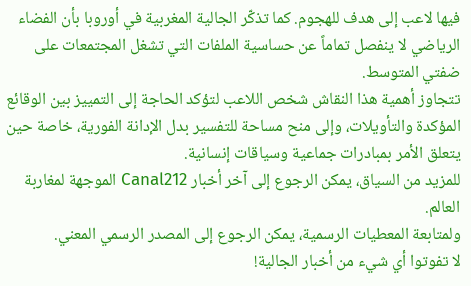فيها لاعب إلى هدف للهجوم. كما تذكّر الجالية المغربية في أوروبا بأن الفضاء الرياضي لا ينفصل تماماً عن حساسية الملفات التي تشغل المجتمعات على ضفتي المتوسط.
تتجاوز أهمية هذا النقاش شخص اللاعب لتؤكد الحاجة إلى التمييز بين الوقائع المؤكدة والتأويلات، وإلى منح مساحة للتفسير بدل الإدانة الفورية، خاصة حين يتعلق الأمر بمبادرات جماعية وسياقات إنسانية.
للمزيد من السياق، يمكن الرجوع إلى آخر أخبار Canal212 الموجهة لمغاربة العالم.
ولمتابعة المعطيات الرسمية، يمكن الرجوع إلى المصدر الرسمي المعني.
لا تفوتوا أي شيء من أخبار الجالية!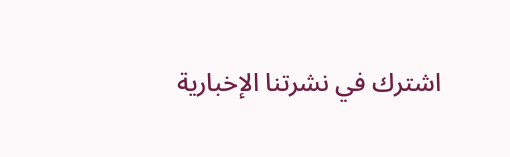اشترك في نشرتنا الإخبارية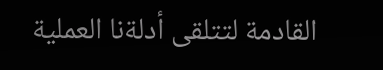القادمة لتتلقى أدلةنا العملية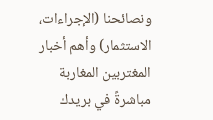ونصائحنا (الإجراءات، الاستثمار) وأهم أخبار المغتربين المغاربة مباشرةً في بريدك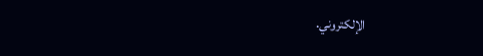الإلكتروني.